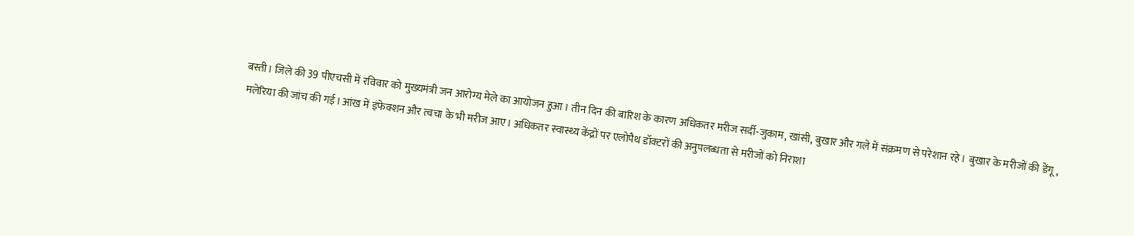बस्ती। जिले की 39 पीएचसी में रविवार को मुख्यमंत्री जन आरोग्य मेले का आयोजन हुआ। तीन दिन की बारिश के कारण अधिकतर मरीज सर्दी-जुकाम, खांसी, बुखार और गले में संक्रमण से परेशान रहे। बुखार के मरीजों की डेंगू, मलेरिया की जांच की गई। आंख में इंफेक्शन और त्वचा के भी मरीज आए। अधिकतर स्वास्थ्य केंद्रों पर एलोपैथ डॉक्टरों की अनुपलब्धता से मरीजों को निराशा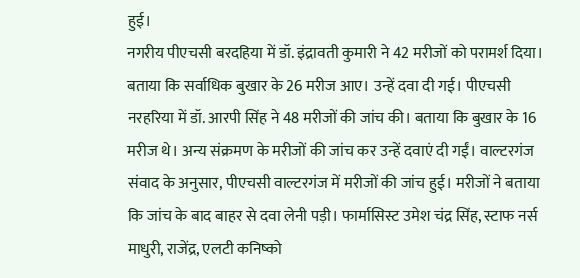हुई।
नगरीय पीएचसी बरदहिया में डॉ. इंद्रावती कुमारी ने 42 मरीजों को परामर्श दिया। बताया कि सर्वाधिक बुखार के 26 मरीज आए। उन्हें दवा दी गई। पीएचसी नरहरिया में डॉ. आरपी सिंह ने 48 मरीजों की जांच की। बताया कि बुखार के 16 मरीज थे। अन्य संक्रमण के मरीजों की जांच कर उन्हें दवाएं दी गईं। वाल्टरगंज संवाद के अनुसार, पीएचसी वाल्टरगंज में मरीजों की जांच हुई। मरीजों ने बताया कि जांच के बाद बाहर से दवा लेनी पड़ी। फार्मासिस्ट उमेश चंद्र सिंह, स्टाफ नर्स माधुरी, राजेंद्र, एलटी कनिष्को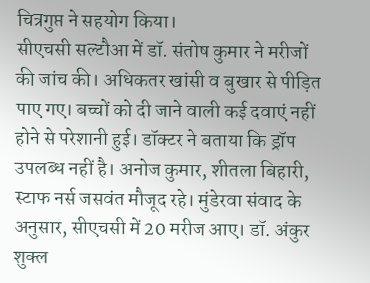चित्रगुप्त ने सहयोग किया।
सीएचसी सल्टौआ में डॉ. संतोष कुमार ने मरीजों की जांच की। अधिकतर खांसी व बुखार से पीड़ित पाए गए। बच्चों को दी जाने वाली कई दवाएं नहीं होने से परेशानी हुई। डॉक्टर ने बताया कि ड्रॉप उपलब्ध नहीं है। अनोज कुमार, शीतला बिहारी, स्टाफ नर्स जसवंत मौजूद रहे। मुंडेरवा संवाद के अनुसार, सीएचसी में 20 मरीज आए। डॉ. अंकुर शुक्ल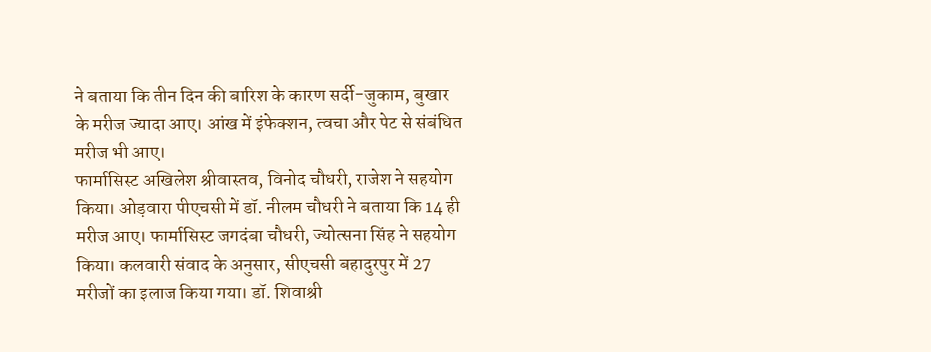ने बताया कि तीन दिन की बारिश के कारण सर्दी-जुकाम, बुखार के मरीज ज्यादा आए। आंख में इंफेक्शन, त्वचा और पेट से संबंधित मरीज भी आए।
फार्मासिस्ट अखिलेश श्रीवास्तव, विनोद चौधरी, राजेश ने सहयोग किया। ओड़वारा पीएचसी में डॉ. नीलम चौधरी ने बताया कि 14 ही मरीज आए। फार्मासिस्ट जगदंबा चौधरी, ज्योत्सना सिंह ने सहयोग किया। कलवारी संवाद के अनुसार, सीएचसी बहादुरपुर में 27 मरीजों का इलाज किया गया। डॉ. शिवाश्री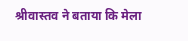श्रीवास्तव ने बताया कि मेला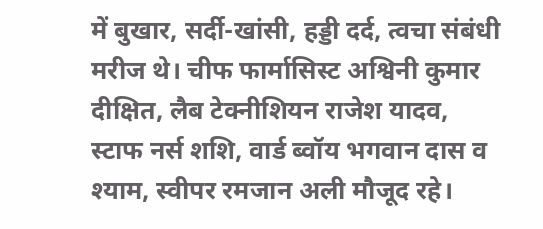में बुखार, सर्दी-खांसी, हड्डी दर्द, त्वचा संबंधी मरीज थे। चीफ फार्मासिस्ट अश्विनी कुमार दीक्षित, लैब टेक्नीशियन राजेश यादव, स्टाफ नर्स शशि, वार्ड ब्वॉय भगवान दास व श्याम, स्वीपर रमजान अली मौजूद रहे।